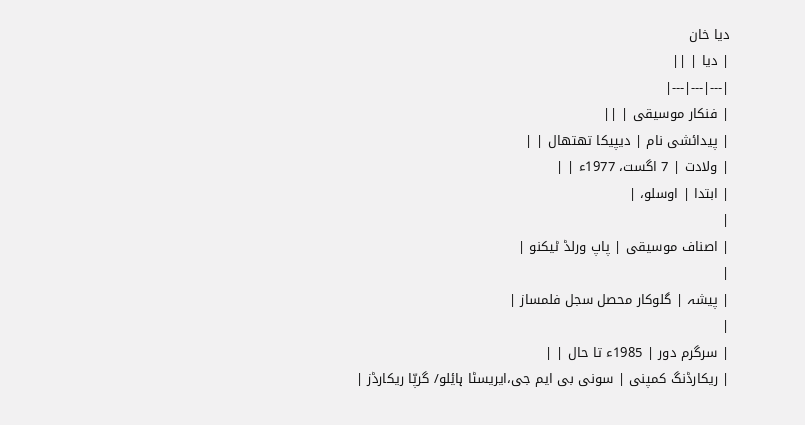دیا خان
| دیا | ||
|---|---|---|
| فنکار موسیقی | ||
| پیدائشی نام | دیپیکا تھتھال | |
| ولادت | 7 اگست، 1977ء | |
| ابتدا | اوسلو، |
|
| اصناف موسیقی | پاپ ورلڈ ٹیکنو |
|
| پیشہ | گلوکار محصل سجل فلمساز |
|
| سرگرم دور | 1985ء تا حال | |
| ریکارڈنگ کمپنی | سونی بی ایم جی،ایریسٹا ہایٔلو/ گرپّا ریکارڈز |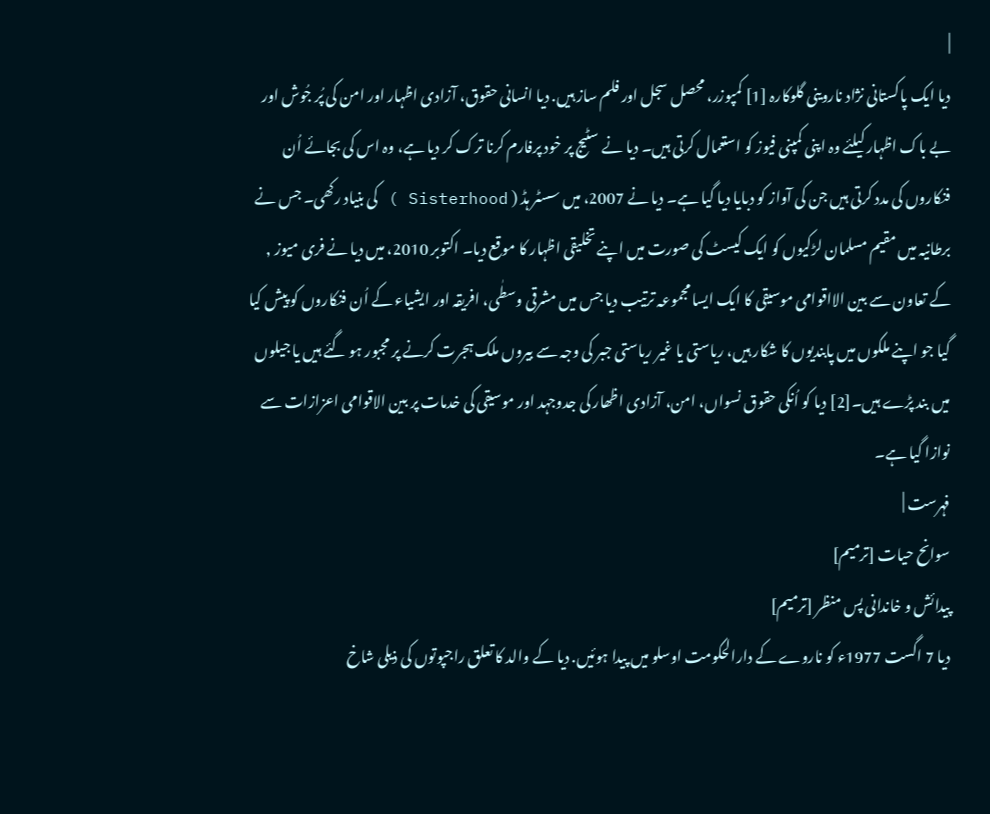|
دیا ایک پاکستانی نژاد ناروینی گلوکارہ [1] کمپوزر، محصل سجل اور فلم ساز ہیں. دیا انسانی حقوق، آزادی اظہار اور امن کی پُر جُوش اور بے باک اظہار کیلئے وہ اپنی کمپنی فیوز کو استعمال کرتی ہیں۔ دیا نے سٹیج پر خود پرفارم کرنا ترک کر دیا ہے، وہ اس کی بجائے اُن فنکاروں کی مدد کرتی ہیں جن کی آواز کو دبایا دیا گیا ہے۔ دیا نے 2007، میں سسٹر ہڈ ( Sisterhood ) کی بنیاد رکھی۔ جس نے برطانیہ میں مقیم مسلمان لڑکیوں کو ایک کیسٹ کی صورت میں اپنے تخلیقی اظہار کا موقع دیا۔ اکتوبر 2010، میں دیا نے فری میوز , کے تعاون سے بین الااقوامی موسیقی کا ایک ایسا مجموعہ ترتیب دیا جس میں مشرقی وسطٰی، افریقہ اور ایشیاء کے اُن فنکاروں کو پیش کیا گیا جو اپنے ملکوں میں پابندیوں کا شکار ہیں، ریاستی یا غیر ریاستی جبر کی وجہ سے بیروں ملک ہجرت کرنے پر مجبور ہو گئے ہیں یا جیلوں میں بند پڑے ہیں۔[2] دیا کو اُنکی حقوق نسواں، امن، آزادی اظھار کی جدوجہد اور موسیقی کی خدمات پر بین الاقوامی اعزازات سے نوازا گیا ہے۔
فہرست |
سوانح حیات [ترمیم]
پیدائش و خاندانی پس منظر [ترمیم]
دیا 7 اگست 1977ء کو ناروے کے دارالحکومت اوسلو ميں پيدا ہوئیں. دیا کے والد کا تعلق راجپوتوں کی ذيلی شاخ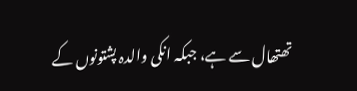تھتھال سے ہے، جبکہ انکی والدہ پشتونوں کے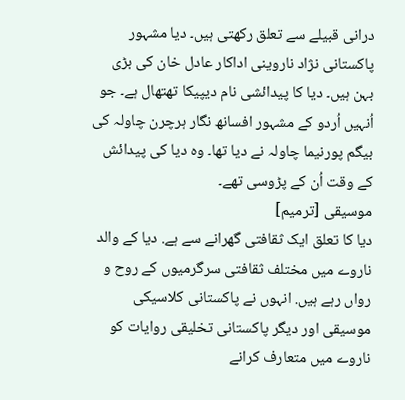درانی قبیلے سے تعلق رکھتی ہيں۔ دیا مشہور پاکستانی نژاد ناروینی اداکار عادل خان کی بڑی بہن ہیں۔ دیا کا پیدائشی نام دیپیکا تھتھال ہے۔ جو اُنہیں اُردو کے مشہور افسانھ نگار ہرچرن چاولہ کی بیگم پورنیما چاولہ نے دیا تھا۔ وہ دیا کی پیدائش کے وقت اُن کے پڑوسی تھے۔
موسيقی [ترمیم]
دیا کا تعلق ايک ثقافتی گھرانے سے ہے. دیا کے والد ناروے ميں مختلف ثقافتی سرگرمیوں کے روح و رواں رہے ہيں. انہوں نے پاکستانی کلاسيکی موسيقی اور ديگر پاکستانی تخليقی روايات کو ناروے ميں متعارف کرانے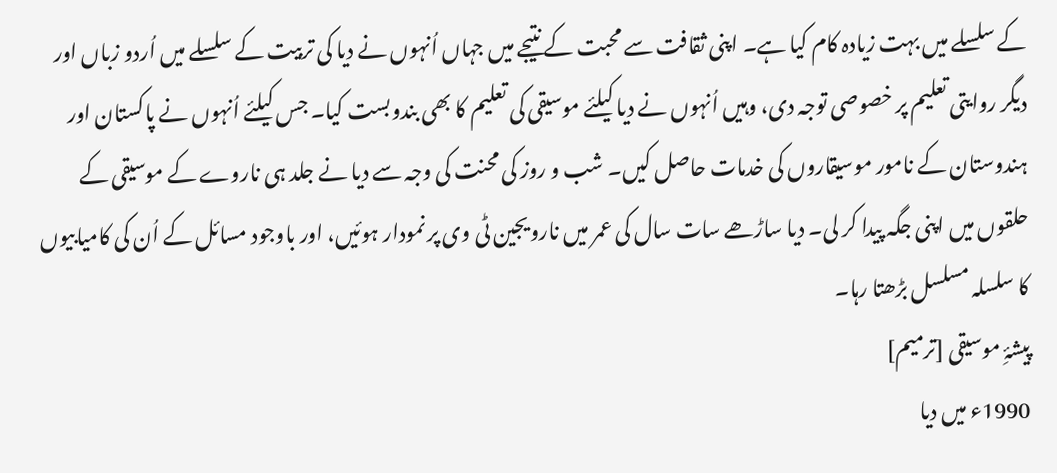کے سلسلے ميں بہت زيادہ کام کيا ہے۔ اپنی ثقافت سے محبت کے نتیجے میں جہاں اُنہوں نے دیا کی تربیت کے سلسلے میں اُردو زباں اور دیگر روایتی تعلیم پر خصوصی توجہ دی، وہیں اُنہوں نے دیا کیلئے موسیقی کی تعلیم کا بھی بندوبست کیا۔ جس کیلئے اُنہوں نے پاکستان اور ہندوستان کے نامور موسیقاروں کی خدمات حاصل کیں۔ شب و روز کی محنت کی وجہ سے دیا نے جلد ہی ناروے کے موسیقی کے حلقوں میں اپنی جگہ پیدا کر لی۔ دیا ساڑھے سات سال کی عمر میں نارویجین ٹی وی پر نمودار ہوئیں، اور باوجود مسائل کے اُن کی کامیابیوں کا سلسلہ مسلسل بڑھتا رہا۔
پیشۂِ موسيقی [ترمیم]
1990ء میں دیا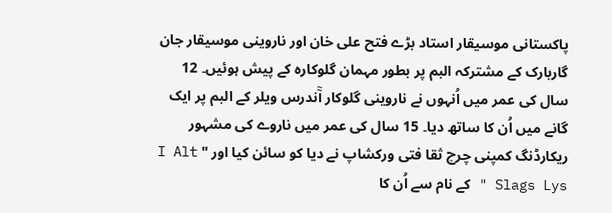پاکستانی موسیقار استاد بڑے فتح علی خان اور ناروینی موسیقار جان گاربارک کے مشترکہ البم پر بطور مہمان گلوکارہ کے پیش ہوئیں۔ 12 سال کی عمر میں اُنہوں نے ناروینی گلوکار آٓندرس ویلر کے البم پر ایک گانے میں اُن کا ساتھ دیا۔ 15 سال کی عمر میں ناروے کی مشہور ریکارڈنگ کمپنی چرچ ثقا فتی ورکشاپ نے دیا کو سائن کیا اور " I Alt Slags Lys " کے نام سے اُن کا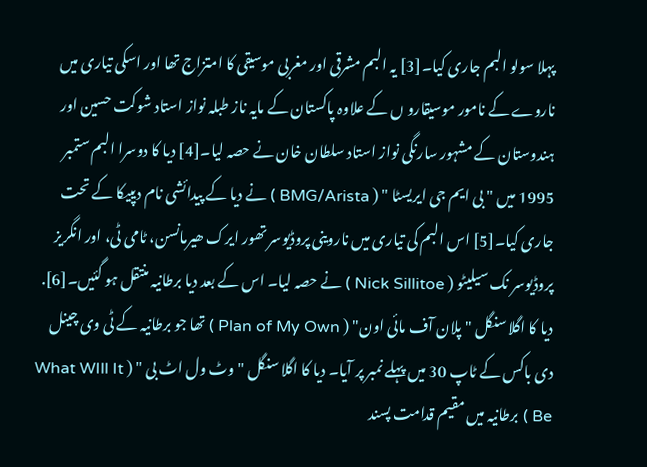پہلا سولو البم جاری کیا۔[3] یہ البم مشرقی اور مغربی موسیقی کا امتزاج تھا اور اسکی تیاری میں ناروے کے نامور موسیقارو ں کے علاوہ پاکستان کے مایہ ناز طبلہ نواز استاد شوکت حسین اور ہندوستان کے مشہور سارنگی نواز استاد سلطان خان نے حصہ لیا۔[4] دیا کا دوسرا البم ستمبر 1995 میں " بی ایم جی ایریسٹا " ( BMG/Arista ) نے دیا کے پیدائشی نام دیپیکا کے تحت جاری کیا۔[5] اس البم کی تیاری میں ناروینی پروڈیوسر تھور ایرک ھیرمانسن، ٹامی ٹی، اور انگریز پروڈیوسر نک سیلیٹو ( Nick Sillitoe ) نے حصہ لیا۔ اس کے بعد دیا برطانیہ منتقل ہو گئیں۔[6].
دیا کا اگلا سنگل " پلان آف مائی اون" ( Plan of My Own ) تھا جو برطانیہ کے ٹی وی چینل دی باکس کے ٹاپ 30 میں پہلے نمبر پر آیا۔ دیا کا اگلا سنگل "وٹ ول اٹ بی " ( What WIll It Be ) برطانیہ میں مقیم قدامت پسند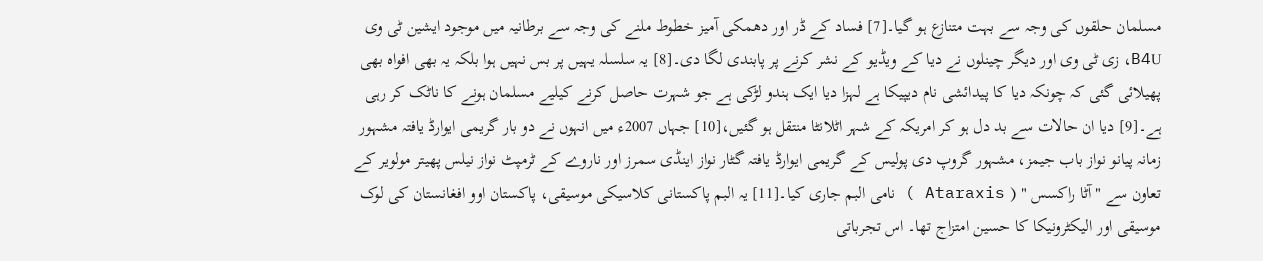مسلمان حلقوں کی وجہ سے بہت متنازع ہو گیا۔[7] فساد کے ڈر اور دھمکی آمیز خطوط ملنے کی وجہ سے برطانیہ میں موجود ایشین ٹی وی B4U، زی ٹی وی اور دیگر چینلوں نے دیا کے ویڈیو کے نشر کرنے پر پابندی لگا دی۔[8] یہ سلسلہ یہیں پر بس نہیں ہوا بلکہ یہ بھی افواہ بھی پھیلائی گئی کہ چونکہ دیا کا پیدائشی نام دیپیکا ہے لہزا دیا ایک ہندو لڑکی ہے جو شہرت حاصل کرنے کیلیے مسلمان ہونے کا ناٹک کر رہی ہے۔[9] دیا ان حالات سے بد دل ہو کر امریکہ کے شہر اٹلانٹا منتقل ہو گئیں،[10] جہاں 2007ء میں انہوں نے دو بار گریمی ایوارڈ یافتہ مشہور زمانہ پیانو نواز باب جیمز، مشہور گروپ دی پولیس کے گریمی ایوارڈ یافتہ گٹار نواز اینڈی سمرز اور ناروے کے ٹرمپٹ نواز نیلس پھیتر مولویر کے تعاون سے "آٹا راکسس " ( Ataraxis ) نامی البم جاری کیا۔[11] یہ البم پاکستانی کلاسیکی موسیقی، پاکستان اوو افغانستان کی لوک موسیقی اور الیکٹرونیکا کا حسین امتزاج تھا۔ اس تجرباتی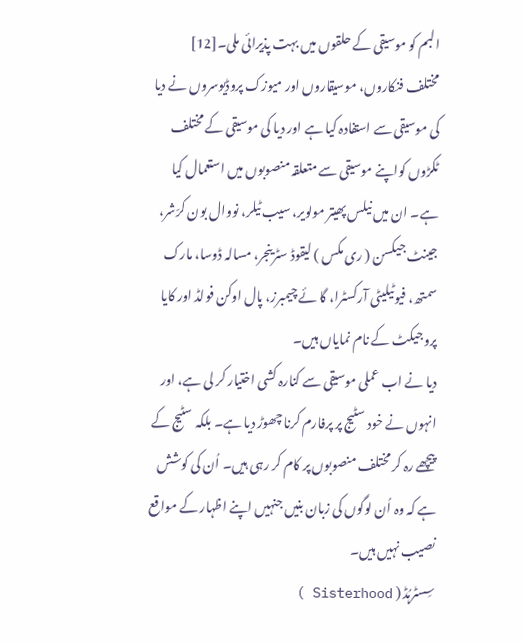البم کو موسیقی کے حلقوں میں بہت پذیرائی ملی۔[12]
مختلف فنکاروں، موسیقاروں اور میوزک پروڈیوسروں نے دیا کی موسیقی سے استفادہ کیا ہے اور دیا کی موسیقی کے مختلف ٹکڑوں کواپنے موسیقی سے متعلقہ منصوبوں میں استعمال کیا ہے۔ ان میں نیلس پھیتر مولویر، سیب ٹیلر، نووال بون کرّشر، جینٹ جیکسن ( ری مکس ) لیقوڈ سٹرینجر، مسالہ ڈوسا، مارک سمتھ، فیوٹیلیٹی آرکسٹرا، گا ئے چیمبرز، پال اوکن فولڈ اور کایا پروجیکٹ کے نام نمایاں ہیں۔
دیا نے اب عملی موسیقی سے کنارہ کشی اختیار کر لی ہے، اور انہوں نے خود سٹیج پر پرفارم کرنا چھوڑ دیا ہے۔ بلکہ سٹیج کے پیچھے رہ کر مختلف منصوبوں پر کام کر رہی ہیں۔ اُن کی کوشش ہے کہ وہ اُن لوگوں کی زبان بنیں جنہیں اپنے اظہار کے مواقع نصیب نہیں ہیں۔
سِسٹرہُڈ ( Sisterhood )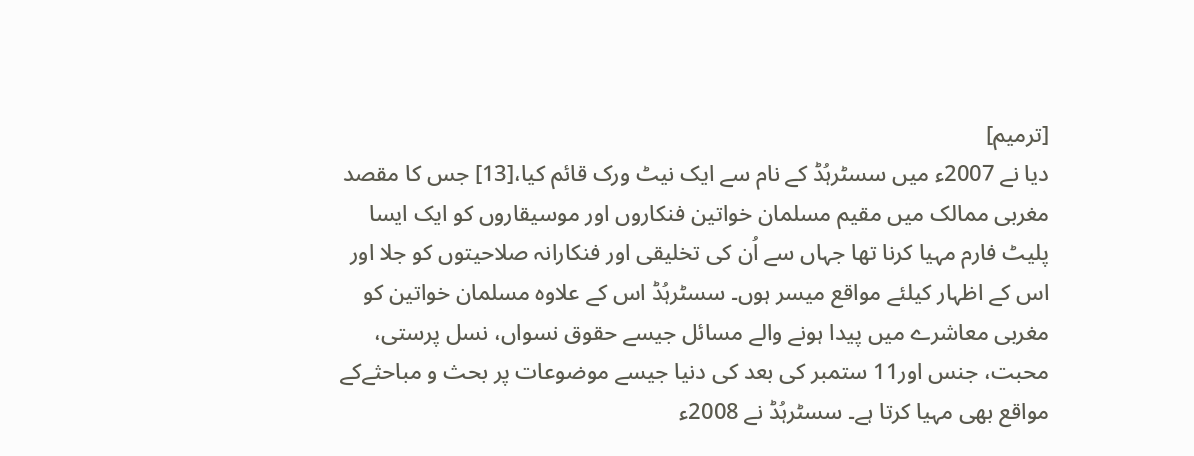[ترمیم]
دیا نے 2007ء میں سسٹرہُڈ کے نام سے ایک نیٹ ورک قائم کیا،[13] جس کا مقصد مغربی ممالک میں مقیم مسلمان خواتین فنکاروں اور موسیقاروں کو ایک ایسا پلیٹ فارم مہیا کرنا تھا جہاں سے اُن کی تخلیقی اور فنکارانہ صلاحیتوں کو جلا اور اس کے اظہار کیلئے مواقع میسر ہوں۔ سسٹرہُڈ اس کے علاوہ مسلمان خواتین کو مغربی معاشرے میں پیدا ہونے والے مسائل جیسے حقوق نسواں، نسل پرستی، محبت، جنس اور11 ستمبر کی بعد کی دنیا جیسے موضوعات پر بحث و مباحثےکے مواقع بھی مہیا کرتا ہے۔ سسٹرہُڈ نے 2008ء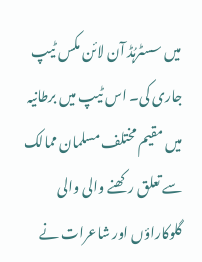میں سسٹرہُڈ آن لائن مکس ٹیپ جاری کی۔ اس ٹیپ میں برطانیہ میں مقیم مختلف مسلمان ممالک سے تعلق رکھنے والی والی گلوکاراؤں اور شاعرات نے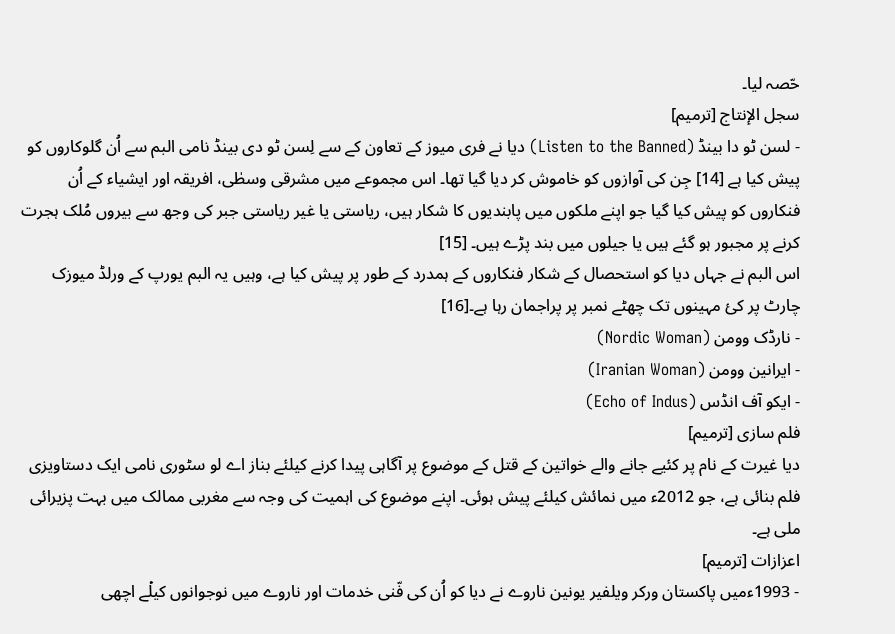حّصہ لیا۔
سجل الإنتاج [ترمیم]
- لسن ٹو دا بینڈ (Listen to the Banned) دیا نے فری میوز کے تعاون کے سے لِسن ٹو دی بینڈ نامی البم سے اُن گلوکاروں کو پیش کیا ہے [14] جِن کی آوازوں کو خاموش کر دیا گیا تھا۔ اس مجموعے میں مشرقی وسطٰی، افریقہ اور ایشیاء کے اُن فنکاروں کو پیش کیا گیا جو اپنے ملکوں میں پابندیوں کا شکار ہیں، ریاستی یا غیر ریاستی جبر کی وجھ سے بیروں مُلک ہجرت کرنے پر مجبور ہو گئے ہیں یا جیلوں میں بند پڑے ہیں۔ [15]
اس البم نے جہاں دیا کو استحصال کے شکار فنکاروں کے ہمدرد کے طور پر پیش کیا ہے، وہیں یہ البم یورپ کے ورلڈ میوزک چارٹ پر کئ مہینوں تک چھٹے نمبر پر پراجمان رہا ہے۔[16]
- نارڈک وومن (Nordic Woman)
- ایرانین وومن (Iranian Woman)
- ایکو آف انڈس (Echo of Indus)
فلم سازی [ترمیم]
دیا غیرت کے نام پر کئیے جانے والے خواتین کے قتل کے موضوع پر آگاہی پیدا کرنے کیلئے بناز اے لو سٹوری نامی ایک دستاویزی فلم بنائی ہے، جو 2012ء میں نمائش کیلئے پیش ہوئی۔ اپنے موضوع کی اہمیت کی وجہ سے مغربی ممالک میں بہت پزیرائی ملی ہے۔
اعزازات [ترمیم]
- 1993ءمیں پاکستان ورکر ویلفیر یونین ناروے نے دیا کو اُن کی فّنی خدمات اور ناروے میں نوجوانوں کیلۡے اچھی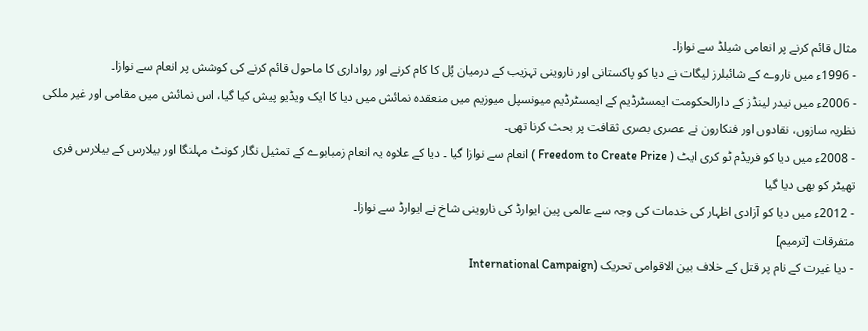مثال قائم کرنے پر انعامی شیلڈ سے نوازا۔
- 1996ء میں ناروے کے شائبلرز لیگات نے دیا کو پاکستانی اور ناروینی تہزیب کے درمیان پُل کا کام کرنے اور رواداری کا ماحول قائم کرنے کی کوشش پر انعام سے نوازا۔
- 2006ء میں نیدر لینڈز کے دارالحکومت ایمسٹرڈیم کے ایمسٹرڈیم میونسپل میوزیم میں منعقدہ نمائش میں دیا کا ایک ویڈیو پیش کیا گیا، اس نمائش میں مقامی اور غیر ملکی نظریہ سازوں، نقادوں اور فنکارون نے عصری بصری ثقافت پر بحث کرنا تھی۔
- 2008ء میں دیا کو فریڈم ٹو کری ایٹ ( Freedom to Create Prize ) انعام سے نوازا گیا ۔ دیا کے علاوہ یہ انعام زمبابوے کے تمثیل نگار کونٹ مہلنگا اور بیلارس کے بیلارس فری تھیٹر کو بھی دیا گیا
- 2012ء میں دیا کو آزادی اظہار کی خدمات کی وجہ سے عالمی پین ایوارڈ کی ناروینی شاخ نے ایوارڈ سے نوازا۔
متفرقات [ترمیم]
- دیا غیرت کے نام پر قتل کے خلاف بین الاقوامی تحریک (International Campaign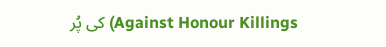Against Honour Killings) کی پُر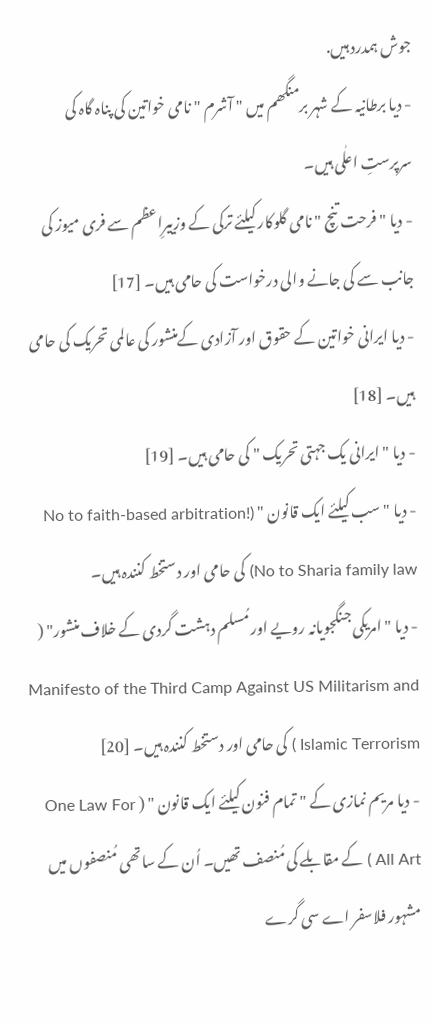جوش ہمدرد ہیں.
- دیا برطانیہ کے شہر برمنگھم میں " آشرم " نامی خواتین کی پناہ گاہ کی سرپرستِ اعلٰی ہیں۔
- دیا " فرحت تنچ " نامی گلوکار کیلئے ترکی کے وزییرِاعظم سے فری میوز کی جانب سے کی جانے والی درخواست کی حامی ہیں۔ [17]
- دیا ایرانی خواتین کے حقوق اور آزادی کےمنشور کی عالمی تحریک کی حامی ہیں۔ [18]
- دیا " ایرانی یک جہتی تحریک " کی حامی ہیں۔ [19]
- دیا " سب کیلئے ایک قانون " (No to faith-based arbitration! No to Sharia family law) کی حامی اور دستخط کنندہ ہیں۔
- دیا " امریکی جنگجویانہ رویے اور مُسلم دہشت گردی کے خلاف منشور" ( Manifesto of the Third Camp Against US Militarism and Islamic Terrorism ) کی حامی اور دستخط کنندہ ہیں۔ [20]
- دیا مریم نمازی کے " تمام فنون کیلئے ایک قانون " ( One Law For All Art ) کے مقابلے کی مُنصف تھیں۔ اُن کے ساتھی مُنصفوں میں مشہور فلاسفر اے سی گرے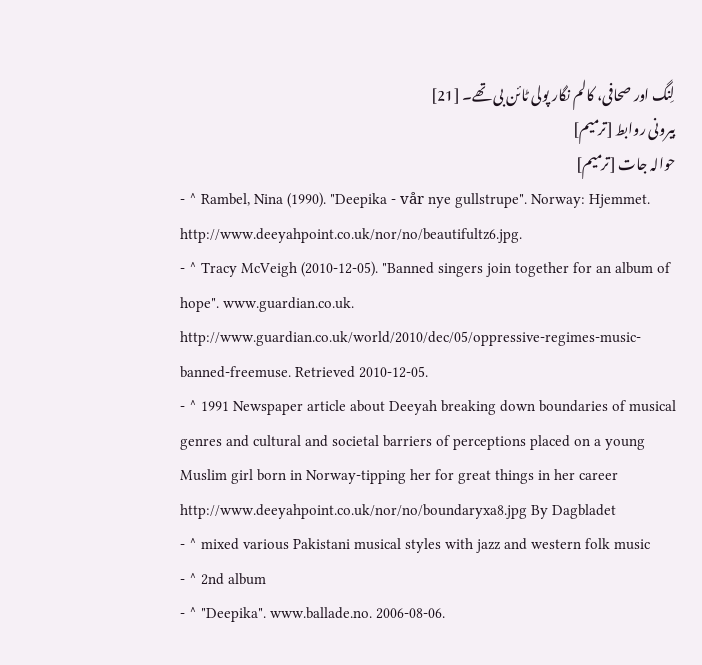لِنگ اور صحافی، کالم نگار پولی ٹائن بی تھے۔ [21]
بیرونی روابط [ترمیم]
حوالہ جات [ترمیم]
- ^ Rambel, Nina (1990). "Deepika - vår nye gullstrupe". Norway: Hjemmet. http://www.deeyahpoint.co.uk/nor/no/beautifultz6.jpg.
- ^ Tracy McVeigh (2010-12-05). "Banned singers join together for an album of hope". www.guardian.co.uk. http://www.guardian.co.uk/world/2010/dec/05/oppressive-regimes-music-banned-freemuse. Retrieved 2010-12-05.
- ^ 1991 Newspaper article about Deeyah breaking down boundaries of musical genres and cultural and societal barriers of perceptions placed on a young Muslim girl born in Norway-tipping her for great things in her career http://www.deeyahpoint.co.uk/nor/no/boundaryxa8.jpg By Dagbladet
- ^ mixed various Pakistani musical styles with jazz and western folk music
- ^ 2nd album
- ^ "Deepika". www.ballade.no. 2006-08-06.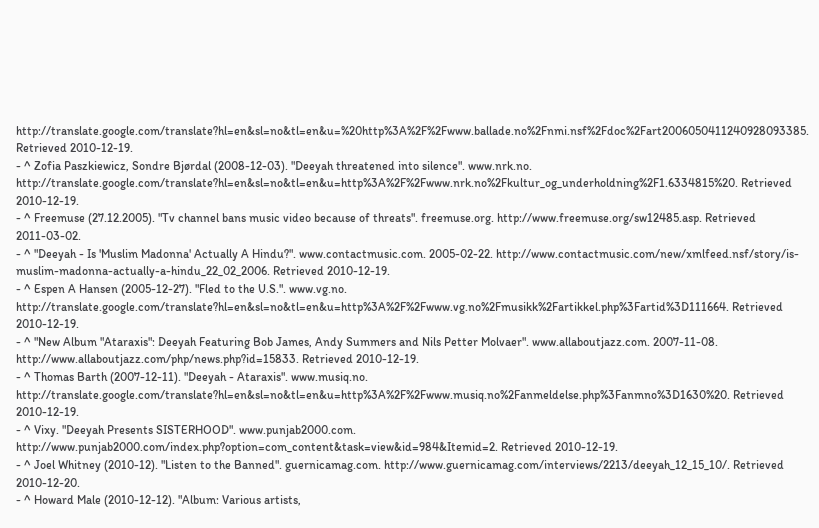http://translate.google.com/translate?hl=en&sl=no&tl=en&u=%20http%3A%2F%2Fwww.ballade.no%2Fnmi.nsf%2Fdoc%2Fart2006050411240928093385. Retrieved 2010-12-19.
- ^ Zofia Paszkiewicz, Sondre Bjørdal (2008-12-03). "Deeyah threatened into silence". www.nrk.no. http://translate.google.com/translate?hl=en&sl=no&tl=en&u=http%3A%2F%2Fwww.nrk.no%2Fkultur_og_underholdning%2F1.6334815%20. Retrieved 2010-12-19.
- ^ Freemuse (27.12.2005). "Tv channel bans music video because of threats". freemuse.org. http://www.freemuse.org/sw12485.asp. Retrieved 2011-03-02.
- ^ "Deeyah - Is 'Muslim Madonna' Actually A Hindu?". www.contactmusic.com. 2005-02-22. http://www.contactmusic.com/new/xmlfeed.nsf/story/is-muslim-madonna-actually-a-hindu_22_02_2006. Retrieved 2010-12-19.
- ^ Espen A Hansen (2005-12-27). "Fled to the U.S.". www.vg.no. http://translate.google.com/translate?hl=en&sl=no&tl=en&u=http%3A%2F%2Fwww.vg.no%2Fmusikk%2Fartikkel.php%3Fartid%3D111664. Retrieved 2010-12-19.
- ^ "New Album "Ataraxis": Deeyah Featuring Bob James, Andy Summers and Nils Petter Molvaer". www.allaboutjazz.com. 2007-11-08. http://www.allaboutjazz.com/php/news.php?id=15833. Retrieved 2010-12-19.
- ^ Thomas Barth (2007-12-11). "Deeyah - Ataraxis". www.musiq.no. http://translate.google.com/translate?hl=en&sl=no&tl=en&u=http%3A%2F%2Fwww.musiq.no%2Fanmeldelse.php%3Fanmno%3D1630%20. Retrieved 2010-12-19.
- ^ Vixy. "Deeyah Presents SISTERHOOD". www.punjab2000.com. http://www.punjab2000.com/index.php?option=com_content&task=view&id=984&Itemid=2. Retrieved 2010-12-19.
- ^ Joel Whitney (2010-12). "Listen to the Banned". guernicamag.com. http://www.guernicamag.com/interviews/2213/deeyah_12_15_10/. Retrieved 2010-12-20.
- ^ Howard Male (2010-12-12). "Album: Various artists,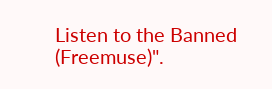Listen to the Banned (Freemuse)".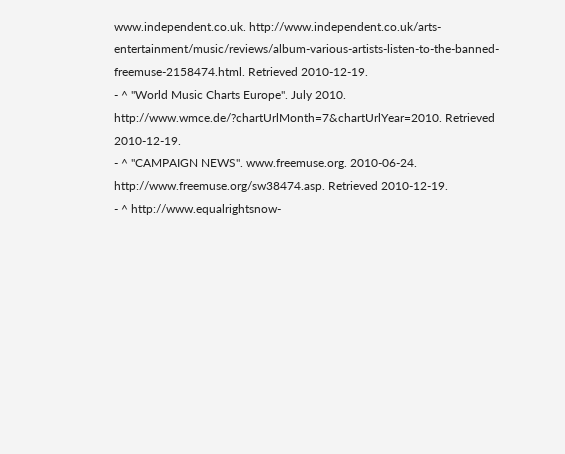www.independent.co.uk. http://www.independent.co.uk/arts-entertainment/music/reviews/album-various-artists-listen-to-the-banned-freemuse-2158474.html. Retrieved 2010-12-19.
- ^ "World Music Charts Europe". July 2010. http://www.wmce.de/?chartUrlMonth=7&chartUrlYear=2010. Retrieved 2010-12-19.
- ^ "CAMPAIGN NEWS". www.freemuse.org. 2010-06-24. http://www.freemuse.org/sw38474.asp. Retrieved 2010-12-19.
- ^ http://www.equalrightsnow-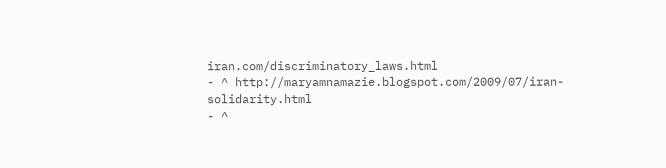iran.com/discriminatory_laws.html
- ^ http://maryamnamazie.blogspot.com/2009/07/iran-solidarity.html
- ^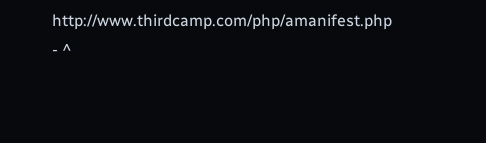http://www.thirdcamp.com/php/amanifest.php
- ^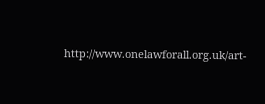http://www.onelawforall.org.uk/art-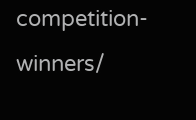competition-winners/